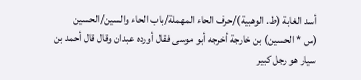أسد الغابة (ط. الوهبية)/حرف الحاء المهملة/باب الحاء والسين/الحسين
(س * الحسين) بن خارجة أخرجه أبو موسى فقال أورده عبدان وقال قال أحمد بن سيار هو رجل كبير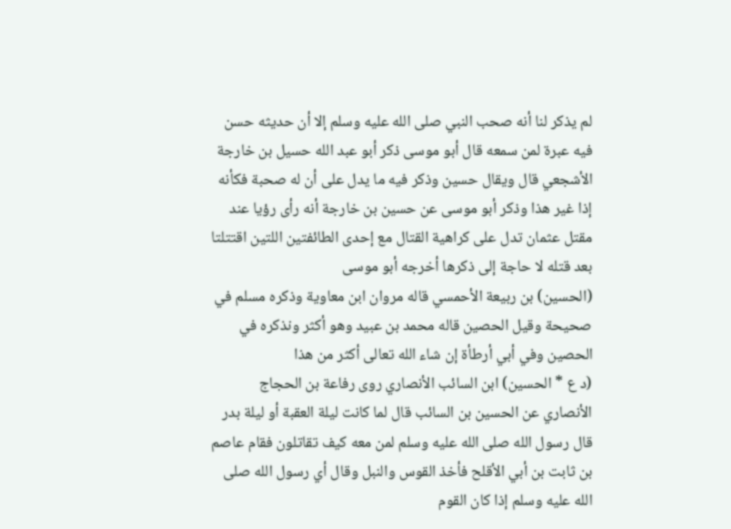لم يذكر لنا أنه صحب النبي صلى الله عليه وسلم إلا أن حديثه حسن فيه عبرة لمن سمعه قال أبو موسى ذكر أبو عبد الله حسيل بن خارجة الأشجعي قال ويقال حسين وذكر فيه ما يدل على أن له صحبة فكأنه إذا غير هذا وذكر أبو موسى عن حسين بن خارجة أنه رأى رؤيا عند مقتل عثمان تدل على كراهية القتال مع إحدى الطائفتين اللتين اقتتلتا بعد قتله لا حاجة إلى ذكرها أخرجه أبو موسى
(الحسين) بن ربيعة الأحمسي قاله مروان ابن معاوية وذكره مسلم في صحيحة وقيل الحصين قاله محمد بن عبيد وهو أكثر ونذكره في الحصين وفي أبي أرطأة إن شاء الله تعالى أكثر من هذا
(د ع * الحسين) ابن السائب الأنصاري روى رفاعة بن الحجاج الأنصاري عن الحسين بن السائب قال لما كانت ليلة العقبة أو ليلة بدر قال رسول الله صلى الله عليه وسلم لمن معه كيف تقاتلون فقام عاصم بن ثابت بن أبي الأقلح فأخذ القوس والنبل وقال أي رسول الله صلى الله عليه وسلم إذا كان القوم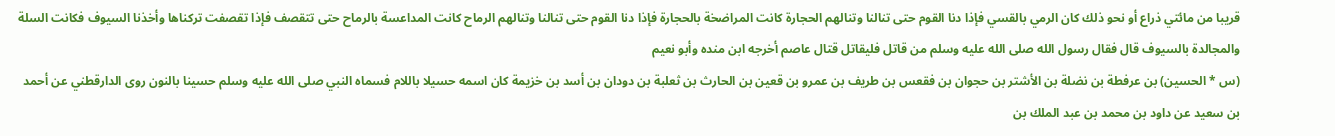قريبا من مائتي ذراع أو نحو ذلك كان الرمي بالقسي فإذا دنا القوم حتى تنالنا وتنالهم الحجارة كانت المراضخة بالحجارة فإذا دنا القوم حتى تنالنا وتنالهم الرماح كانت المداعسة بالرماح حتى تتقصف فإذا تقصفت تركناها وأخذنا السيوف فكانت السلة والمجالدة بالسيوف قال فقال رسول الله صلى الله عليه وسلم من قاتل فليقاتل قتال عاصم أخرجه ابن منده وأبو نعيم
(س * الحسين) بن عرفطة بن نضلة بن الأشتر بن حجوان بن فقعس بن طريف بن عمرو بن قعين بن الحارث بن ثعلبة بن دودان بن أسد بن خزيمة كان اسمه حسيلا باللام فسماه النبي صلى الله عليه وسلم حسينا بالنون روى الدارقطني عن أحمد بن سعيد عن داود بن محمد بن عبد الملك بن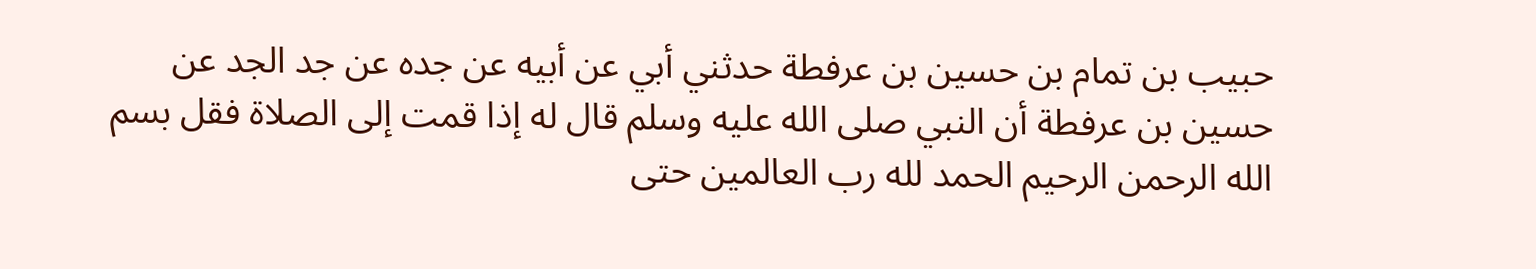حبيب بن تمام بن حسين بن عرفطة حدثني أبي عن أبيه عن جده عن جد الجد عن حسين بن عرفطة أن النبي صلى الله عليه وسلم قال له إذا قمت إلى الصلاة فقل بسم الله الرحمن الرحيم الحمد لله رب العالمين حتى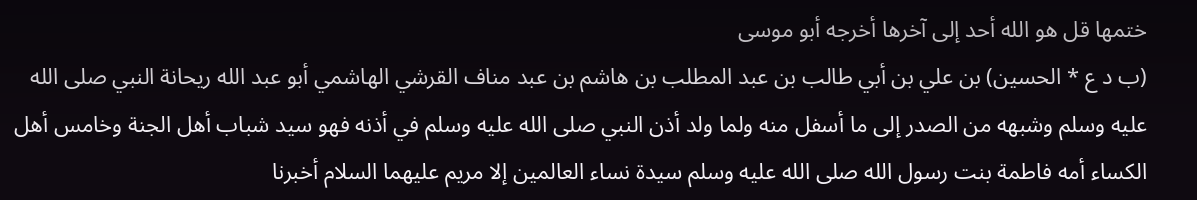ختمها قل هو الله أحد إلى آخرها أخرجه أبو موسى
(ب د ع * الحسين) بن علي بن أبي طالب بن عبد المطلب بن هاشم بن عبد مناف القرشي الهاشمي أبو عبد الله ريحانة النبي صلى الله عليه وسلم وشبهه من الصدر إلى ما أسفل منه ولما ولد أذن النبي صلى الله عليه وسلم في أذنه فهو سيد شباب أهل الجنة وخامس أهل الكساء أمه فاطمة بنت رسول الله صلى الله عليه وسلم سيدة نساء العالمين إلا مريم عليهما السلام أخبرنا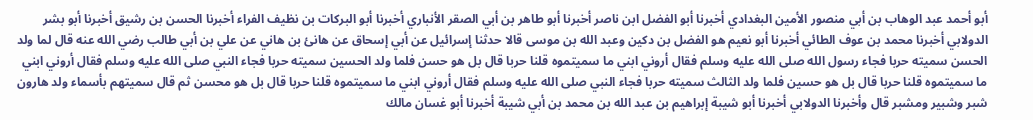أبو أحمد عبد الوهاب بن أبي منصور الأمين البغدادي أخبرنا أبو الفضل ابن ناصر أخبرنا أبو طاهر بن أبي الصقر الأنباري أخبرنا أبو البركات بن نظيف الفراء أخبرنا الحسن بن رشيق أخبرنا أبو بشر الدولابي أخبرنا محمد بن عوف الطائي أخبرنا أبو نعيم هو الفضل بن دكين وعبد الله بن موسى قالا حدثنا إسرائيل عن أبي إسحاق عن هانئ بن هاني عن علي بن أبي طالب رضي الله عنه قال لما ولد الحسن سميته حربا فجاء رسول الله صلى الله عليه وسلم فقال أروني ابني ما سميتموه قلنا حربا قال بل هو حسن فلما ولد الحسين سميته حربا فجاء النبي صلى الله عليه وسلم فقال أروني ابني ما سميتموه قلنا حربا قال بل هو حسين فلما ولد الثالث سميته حربا فجاء النبي صلى الله عليه وسلم فقال أروني ابني ما سميتموه قلنا حربا قال بل هو محسن ثم قال سميتهم بأسماء ولد هارون شبر وشبير ومشبر قال وأخبرنا الدولابي أخبرنا أبو شيبة إبراهيم بن عبد الله بن محمد بن أبي شيبة أخبرنا أبو غسان مالك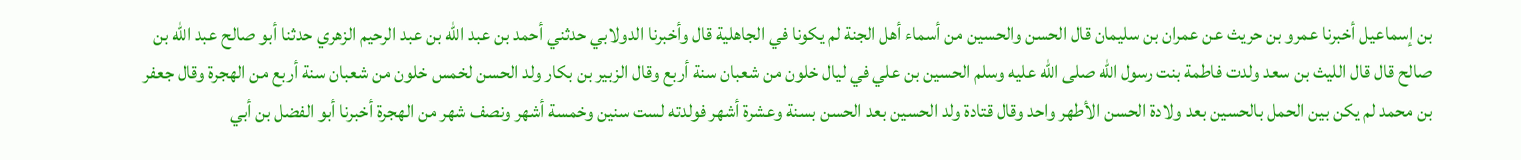بن إسماعيل أخبرنا عمرو بن حريث عن عمران بن سليمان قال الحسن والحسين من أسماء أهل الجنة لم يكونا في الجاهلية قال وأخبرنا الدولابي حدثني أحمد بن عبد الله بن عبد الرحيم الزهري حدثنا أبو صالح عبد الله بن صالح قال قال الليث بن سعد ولدت فاطمة بنت رسول الله صلى الله عليه وسلم الحسين بن علي في ليال خلون من شعبان سنة أربع وقال الزبير بن بكار ولد الحسن لخمس خلون من شعبان سنة أربع من الهجرة وقال جعفر بن محمد لم يكن بين الحمل بالحسين بعد ولادة الحسن الأطهر واحد وقال قتادة ولد الحسين بعد الحسن بسنة وعشرة أشهر فولدته لست سنين وخمسة أشهر ونصف شهر من الهجرة أخبرنا أبو الفضل بن أبي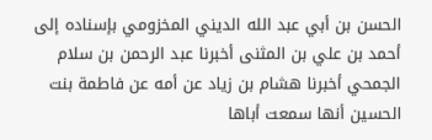الحسن بن أبي عبد الله الديني المخزومي بإسناده إلى أحمد بن علي بن المثنى أخبرنا عبد الرحمن بن سلام الجمحي أخبرنا هشام بن زياد عن أمه عن فاطمة بنت الحسين أنها سمعت أباها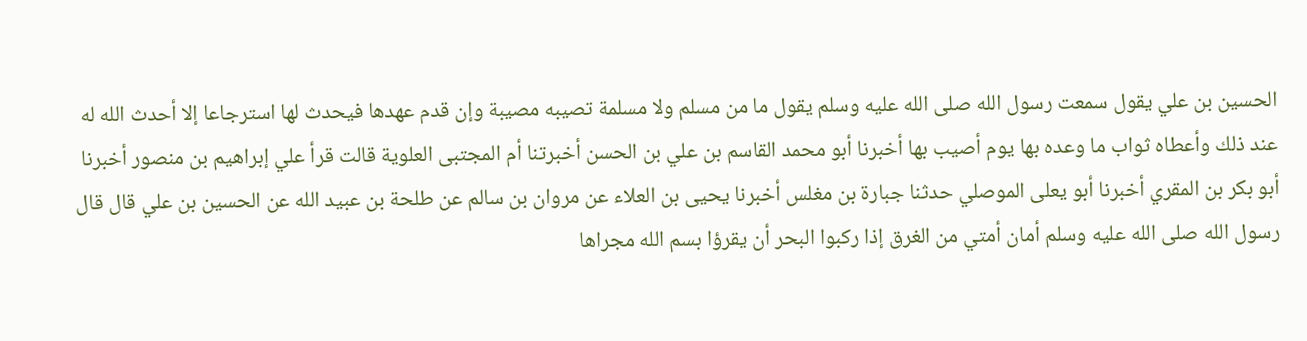الحسين بن علي يقول سمعت رسول الله صلى الله عليه وسلم يقول ما من مسلم ولا مسلمة تصيبه مصيبة وإن قدم عهدها فيحدث لها استرجاعا إلا أحدث الله له عند ذلك وأعطاه ثواب ما وعده بها يوم أصيب بها أخبرنا أبو محمد القاسم بن علي بن الحسن أخبرتنا أم المجتبى العلوية قالت قرأ علي إبراهيم بن منصور أخبرنا أبو بكر بن المقري أخبرنا أبو يعلى الموصلي حدثنا جبارة بن مغلس أخبرنا يحيى بن العلاء عن مروان بن سالم عن طلحة بن عبيد الله عن الحسين بن علي قال قال رسول الله صلى الله عليه وسلم أمان أمتي من الغرق إذا ركبوا البحر أن يقرؤا بسم الله مجراها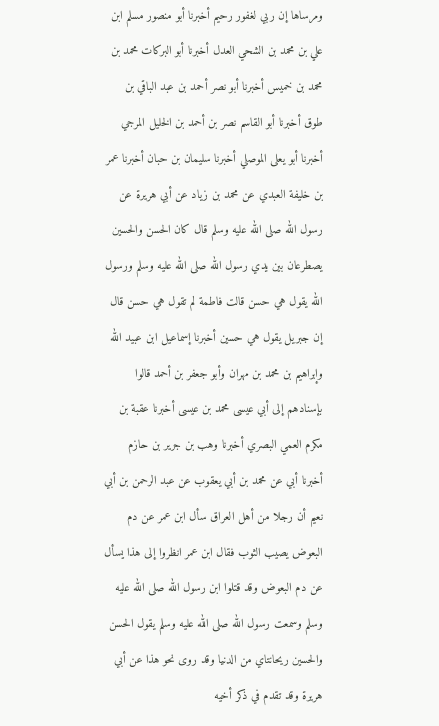ومرساها إن ربي لغفور رحيم أخبرنا أبو منصور مسلم ابن علي بن محمد بن الشحي العدل أخبرنا أبو البركات محمد بن محمد بن خميس أخبرنا أبو نصر أحمد بن عبد الباقي بن طوق أخبرنا أبو القاسم نصر بن أحمد بن الخليل المرجي أخبرنا أبو يعلى الموصلي أخبرنا سليمان بن حبان أخبرنا عمر بن خليفة العبدي عن محمد بن زياد عن أبي هريرة عن رسول الله صلى الله عليه وسلم قال كان الحسن والحسين يصطرعان بين يدي رسول الله صلى الله عليه وسلم ورسول الله يقول هي حسن قالت فاطمة لم تقول هي حسن قال إن جبريل يقول هي حسين أخبرنا إسماعيل ابن عبيد الله وإبراهيم بن محمد بن مهران وأبو جعفر بن أحمد قالوا بإسنادهم إلى أبي عيسى محمد بن عيسى أخبرنا عقبة بن مكرم العمي البصري أخبرنا وهب بن جرير بن حازم أخبرنا أبي عن محمد بن أبي يعقوب عن عبد الرحمن بن أبي نعيم أن رجلا من أهل العراق سأل ابن عمر عن دم البعوض يصيب الثوب فقال ابن عمر انظروا إلى هذا يسأل عن دم البعوض وقد قتلوا ابن رسول الله صلى الله عليه وسلم وسمعت رسول الله صلى الله عليه وسلم يقول الحسن والحسين ريحانتاي من الدنيا وقد روى نحو هذا عن أبي هريرة وقد تقدم في ذكر أخيه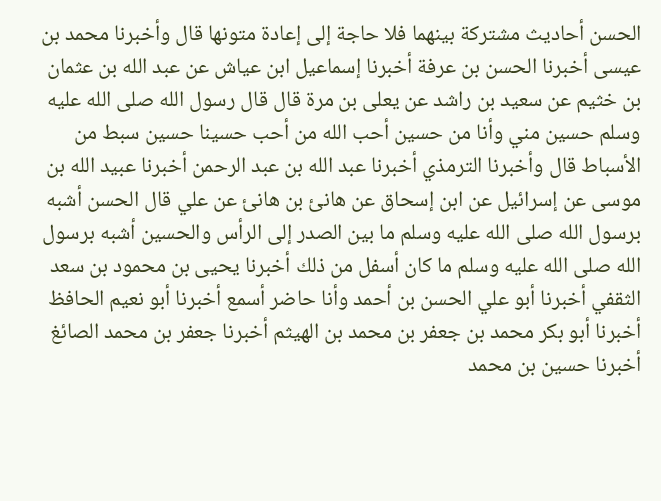الحسن أحاديث مشتركة بينهما فلا حاجة إلى إعادة متونها قال وأخبرنا محمد بن عيسى أخبرنا الحسن بن عرفة أخبرنا إسماعيل ابن عياش عن عبد الله بن عثمان بن خثيم عن سعيد بن راشد عن يعلى بن مرة قال قال رسول الله صلى الله عليه وسلم حسين مني وأنا من حسين أحب الله من أحب حسينا حسين سبط من الأسباط قال وأخبرنا الترمذي أخبرنا عبد الله بن عبد الرحمن أخبرنا عبيد الله بن موسى عن إسرائيل عن ابن إسحاق عن هانئ بن هانئ عن علي قال الحسن أشبه برسول الله صلى الله عليه وسلم ما بين الصدر إلى الرأس والحسين أشبه برسول الله صلى الله عليه وسلم ما كان أسفل من ذلك أخبرنا يحيى بن محمود بن سعد الثقفي أخبرنا أبو علي الحسن بن أحمد وأنا حاضر أسمع أخبرنا أبو نعيم الحافظ أخبرنا أبو بكر محمد بن جعفر بن محمد بن الهيثم أخبرنا جعفر بن محمد الصائغ أخبرنا حسين بن محمد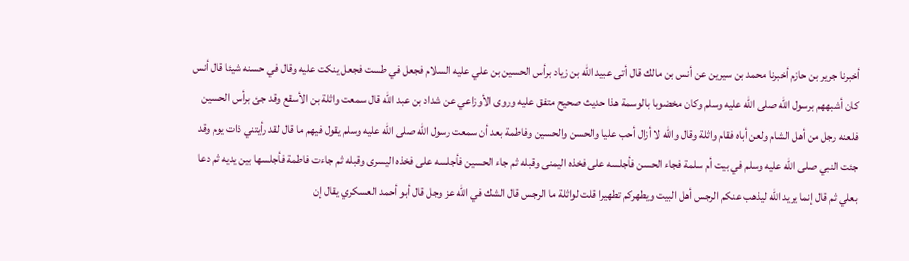أخبرنا جرير بن حازم أخبرنا محمد بن سيرين عن أنس بن مالك قال أتى عبيد الله بن زياد برأس الحسين بن علي عليه السلام فجعل في طست فجعل ينكت عليه وقال في حسنه شيئا قال أنس كان أشبههم برسول الله صلى الله عليه وسلم وكان مخضوبا بالوسمة هذا حديث صحيح متفق عليه وروى الأوزاعي عن شداد بن عبد الله قال سمعت واثلة بن الأسقع وقد جئ برأس الحسين فلعنه رجل من أهل الشام ولعن أباه فقام واثلة وقال والله لا أزال أحب عليا والحسن والحسين وفاطمة بعد أن سمعت رسول الله صلى الله عليه وسلم يقول فيهم ما قال لقد رأيتني ذات يوم وقد جئت النبي صلى الله عليه وسلم في بيت أم سلمة فجاء الحسن فأجلسه على فخذه اليمنى وقبله ثم جاء الحسين فأجلسه على فخذه اليسرى وقبله ثم جاءت فاطمة فأجلسها بين يديه ثم دعا بعلي ثم قال إنما يريد الله ليذهب عنكم الرجس أهل البيت ويطهركم تطهيرا قلت لواثلة ما الرجس قال الشك في الله عز وجل قال أبو أحمد العسكري يقال إن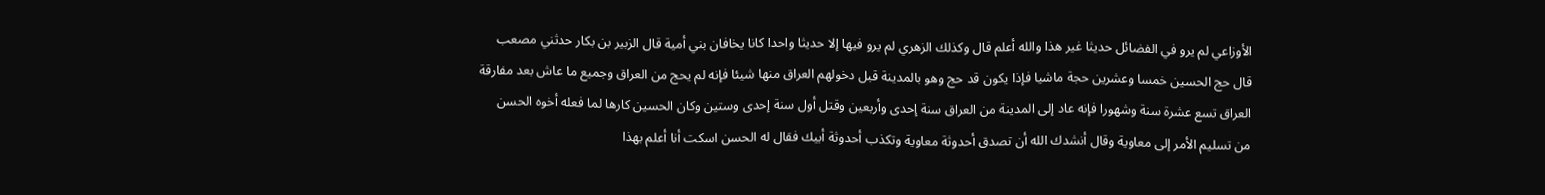الأوزاعي لم يرو في الفضائل حديثا غير هذا والله أعلم قال وكذلك الزهري لم يرو فيها إلا حديثا واحدا كانا يخافان بني أمية قال الزبير بن بكار حدثني مصعب قال حج الحسين خمسا وعشرين حجة ماشيا فإذا يكون قد حج وهو بالمدينة قبل دخولهم العراق منها شيئا فإنه لم يحج من العراق وجميع ما عاش بعد مفارقة العراق تسع عشرة سنة وشهورا فإنه عاد إلى المدينة من العراق سنة إحدى وأربعين وقتل أول سنة إحدى وستين وكان الحسين كارها لما فعله أخوه الحسن من تسليم الأمر إلى معاوية وقال أنشدك الله أن تصدق أحدوثة معاوية وتكذب أحدوثة أبيك فقال له الحسن اسكت أنا أعلم بهذا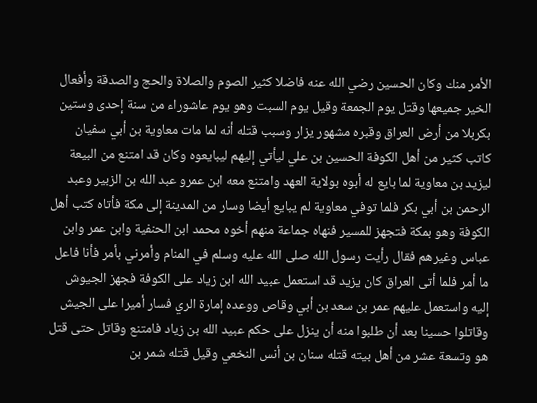الأمر منك وكان الحسين رضي الله عنه فاضلا كثير الصوم والصلاة والحج والصدقة وأفعال الخير جميعها وقتل يوم الجمعة وقيل يوم السبت وهو يوم عاشوراء من سنة إحدى وستين بكربلا من أرض العراق وقبره مشهور يزار وسبب قتله أنه لما مات معاوية بن أبي سفيان كاتب كثير من أهل الكوفة الحسين بن علي ليأتي إليهم ليبايعوه وكان قد امتنع من البيعة ليزيد بن معاوية لما بايع له أبوه بولاية العهد وامتنع معه ابن عمرو عبد الله بن الزبير وعبد الرحمن بن أبي بكر فلما توفي معاوية لم يبايع أيضا وسار من المدينة إلى مكة فأتاه كتب أهل الكوفة وهو بمكة فتجهز للمسير فنهاه جماعة منهم أخوه محمد ابن الحنفية وابن عمر وابن عباس وغيرهم فقال رأيت رسول الله صلى الله عليه وسلم في المنام وأمرني بأمر فأنا فاعل ما أمر فلما أتى العراق كان يزيد قد استعمل عبيد الله ابن زياد على الكوفة فجهز الجيوش إليه واستعمل عليهم عمر بن سعد بن أبي وقاص ووعده إمارة الري فسار أميرا على الجيش وقاتلوا حسينا بعد أن طلبوا منه أن ينزل على حكم عبيد الله بن زياد فامتنع وقاتل حتى قتل هو وتسعة عشر من أهل بيته قتله سنان بن أنس النخعي وقيل قتله شمر بن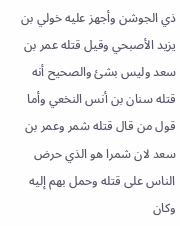ذي الجوشن وأجهز عليه خولي بن يزيد الأصبحي وقيل قتله عمر بن سعد وليس بشئ والصحيح أنه قتله سنان بن أنس النخعي وأما قول من قال قتله شمر وعمر بن سعد لان شمرا هو الذي حرض الناس على قتله وحمل بهم إليه وكان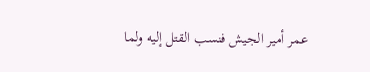عمر أمير الجيش فنسب القتل إليه ولما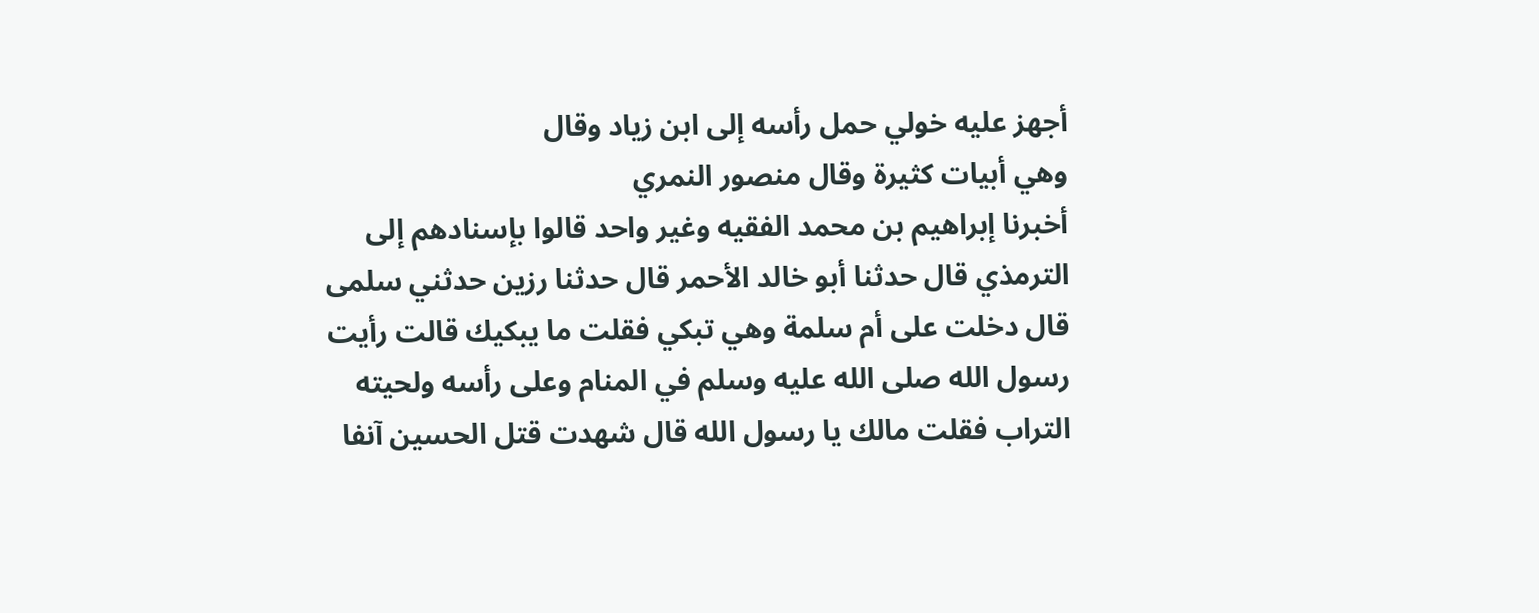أجهز عليه خولي حمل رأسه إلى ابن زياد وقال
وهي أبيات كثيرة وقال منصور النمري
أخبرنا إبراهيم بن محمد الفقيه وغير واحد قالوا بإسنادهم إلى الترمذي قال حدثنا أبو خالد الأحمر قال حدثنا رزين حدثني سلمى قال دخلت على أم سلمة وهي تبكي فقلت ما يبكيك قالت رأيت رسول الله صلى الله عليه وسلم في المنام وعلى رأسه ولحيته التراب فقلت مالك يا رسول الله قال شهدت قتل الحسين آنفا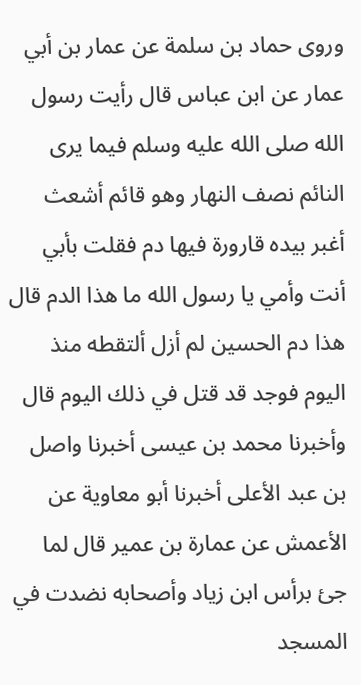وروى حماد بن سلمة عن عمار بن أبي عمار عن ابن عباس قال رأيت رسول الله صلى الله عليه وسلم فيما يرى النائم نصف النهار وهو قائم أشعث أغبر بيده قارورة فيها دم فقلت بأبي أنت وأمي يا رسول الله ما هذا الدم قال هذا دم الحسين لم أزل ألتقطه منذ اليوم فوجد قد قتل في ذلك اليوم قال وأخبرنا محمد بن عيسى أخبرنا واصل بن عبد الأعلى أخبرنا أبو معاوية عن الأعمش عن عمارة بن عمير قال لما جئ برأس ابن زياد وأصحابه نضدت في المسجد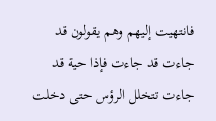فانتهيت إليهم وهم يقولون قد جاءت قد جاءت فإذا حية قد جاءت تتخلل الرؤس حتى دخلت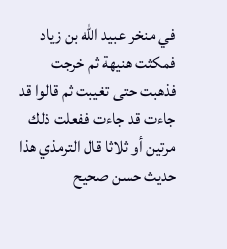في منخر عبيد الله بن زياد فمكثت هنيهة ثم خرجت فذهبت حتى تغيبت ثم قالوا قد جاءت قد جاءت ففعلت ذلك مرتين أو ثلاثا قال الترمذي هذا حديث حسن صحيح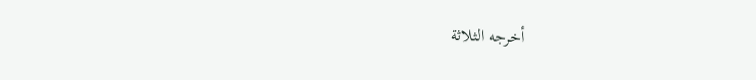أخرجه الثلاثة